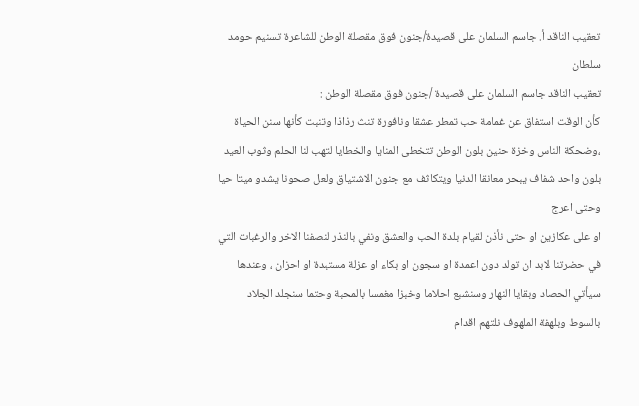تعقيب الناقد أ. جاسم السلمان على قصيدة/جنون فوق مقصلة الوطن للشاعرة تسنيم حومد سلطان
تعقيب الناقد جاسم السلمان على قصيدة /جنون فوق مقصلة الوطن :
كأن الوقت استفاق عن غمامة حب تمطر عشقا ونافورة تنث رذاذا وتنبت كأنها سنن الحياة ،وضحكة الناس وخزة حنين بلون الوطن تتخطى المنايا والخطايا لتهب لنا الحلم وثوب العيد بلون واحد شفاف يبحر معانقا الدنيا ويتكاثف مع جنون الاشتياق ولعل صحونا يشدو ميتا حيا وحتى اعرج
او على عكازين او حتى نأذن لقيام بلدة الحب والعشق ونفي بالنذر لنصفنا الاخر والرغبات التي في حضرتنا لابد ان تولد دون اعمدة او سجون او بكاء او عزلة مستبدة او احزان ، وعندها سيأتي الحصاد وبقايا النهار وسنشبع احلاما وخبزا مغمسا بالمحبة وحتما سنجلد الجلاد بالسوط وبلهفة الملهوف نلتهم اقدام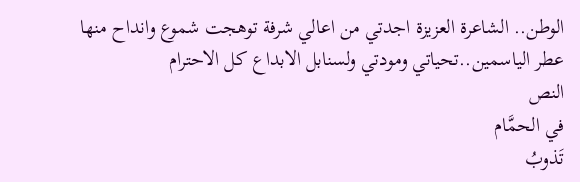الوطن.. الشاعرة العزيزة اجدتي من اعالي شرفة توهجت شموع وانداح منها عطر الياسمين..تحياتي ومودتي ولسنابل الابداع كل الاحترام
النص
في الحمَّام
تَذوبُ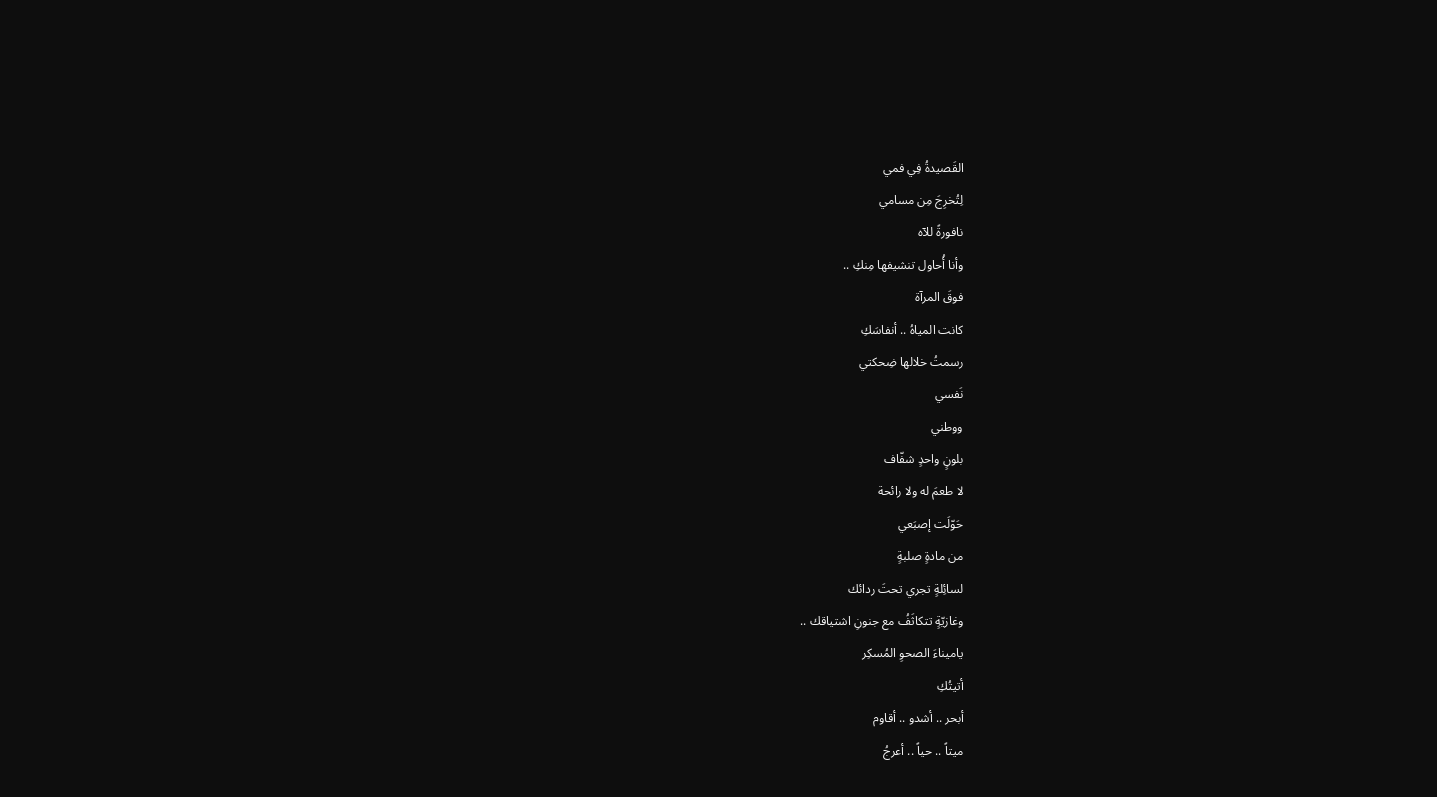القَصيدةُ فِي فمي
لِتُخرِجَ مِن مسامي
نافورةً للآه
وأنا أُحاول تنشيفها مِنكِ ..
فوقَ المرآة
كانت المياهُ .. أنفاسَكِ
رسمتُ خلالها ضِحكتي
نَفسي
ووطني
بلونٍ واحدٍ شفّاف
لا طعمَ له ولا رائحة
حَوّلَت إصبَعي
من مادةٍ صلبةٍ
لسائِلةٍ تجري تحتَ ردائك
وغازيّةٍ تتكاثَفُ مع جنونِ اشتياقك ..
ياميناءَ الصحوِ المُسكِر
أتيتُكِ
أبحر .. أشدو .. أقاوم
ميتاً .. حياً .. أعرجُ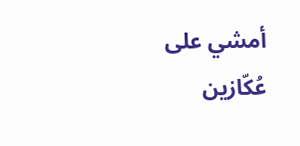أمشي على عُكّازين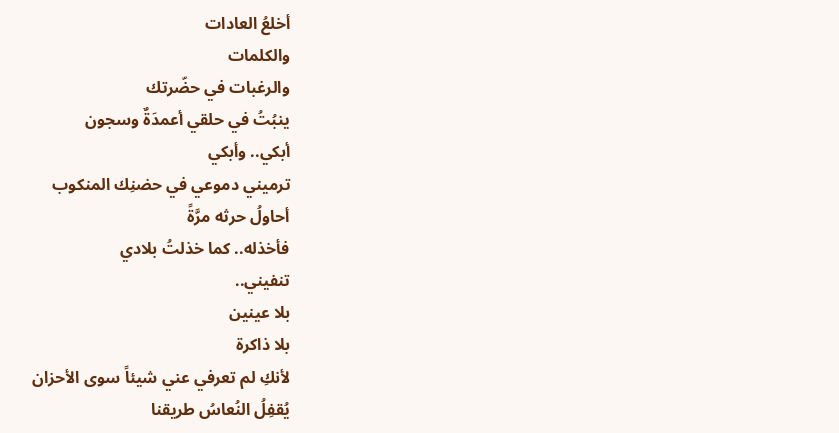أخلعُ العادات
والكلمات
والرغبات في حضّرتك
ينبُتُ في حلقي أعمدَةٌ وسجون
أبكي.. وأبكي
ترميني دموعي في حضنِك المنكوب
أحاولُ حرثه مرَّةً
فأخذله.. كما خذلتُ بلادي
تنفيني..
بلا عينين
بلا ذاكرة
لأنكِ لم تعرفي عني شيئاً سوى الأحزان
يُقفِلُ النُعاسُ طريقنا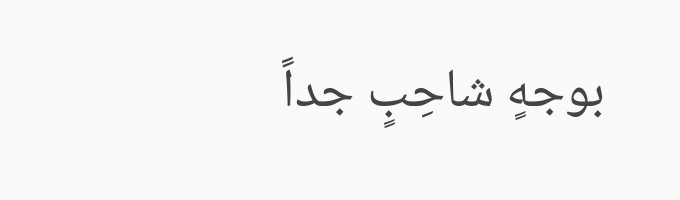بوجهٍ شاحِبٍ جداً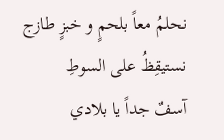نحلمُ معاً بلحمٍ و خبزٍ طازج
نستيقِظُ على السوطِ
آسفٌ جداً يا بلادي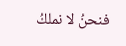فنحنُ لا نملكُ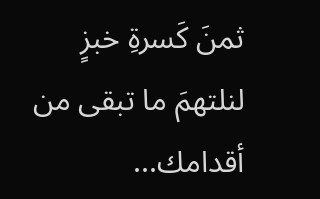ثمنَ كَسرةِ خبزٍ
لنلتهمَ ما تبقى من أقدامك...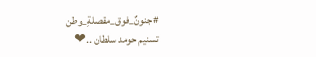#جنونٌ_فوق_مقصلةِ_وطن
تسنيم حومد سلطان ..❤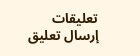تعليقات
إرسال تعليق